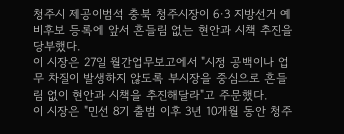청주시 제공이범석 충북 청주시장이 6·3 지방선거 예비후보 등록에 앞서 흔들림 없는 현안과 시책 추진을 당부했다.
이 시장은 27일 월간업무보고에서 "시정 공백이나 업무 차질이 발생하지 않도록 부시장을 중심으로 흔들림 없이 현안과 시책을 추진해달라"고 주문했다.
이 시장은 "민선 8기 출범 이후 3년 10개월 동안 청주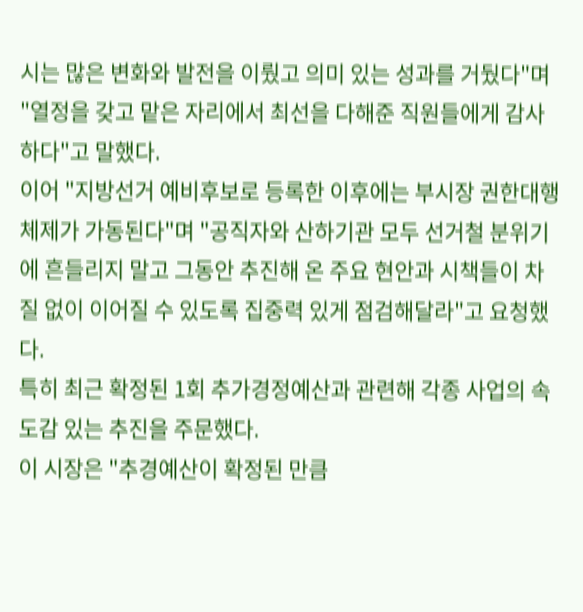시는 많은 변화와 발전을 이뤘고 의미 있는 성과를 거뒀다"며 "열정을 갖고 맡은 자리에서 최선을 다해준 직원들에게 감사하다"고 말했다.
이어 "지방선거 예비후보로 등록한 이후에는 부시장 권한대행 체제가 가동된다"며 "공직자와 산하기관 모두 선거철 분위기에 흔들리지 말고 그동안 추진해 온 주요 현안과 시책들이 차질 없이 이어질 수 있도록 집중력 있게 점검해달라"고 요청했다.
특히 최근 확정된 1회 추가경정예산과 관련해 각종 사업의 속도감 있는 추진을 주문했다.
이 시장은 "추경예산이 확정된 만큼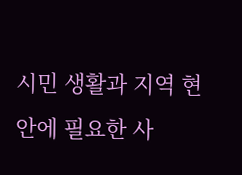시민 생활과 지역 현안에 필요한 사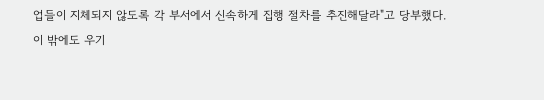업들이 지체되지 않도록 각 부서에서 신속하게 집행 절차를 추진해달라"고 당부했다.
이 밖에도 우기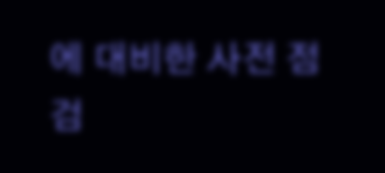에 대비한 사전 점검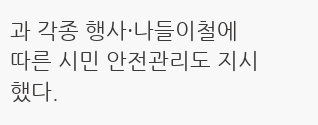과 각종 행사·나들이철에 따른 시민 안전관리도 지시했다.